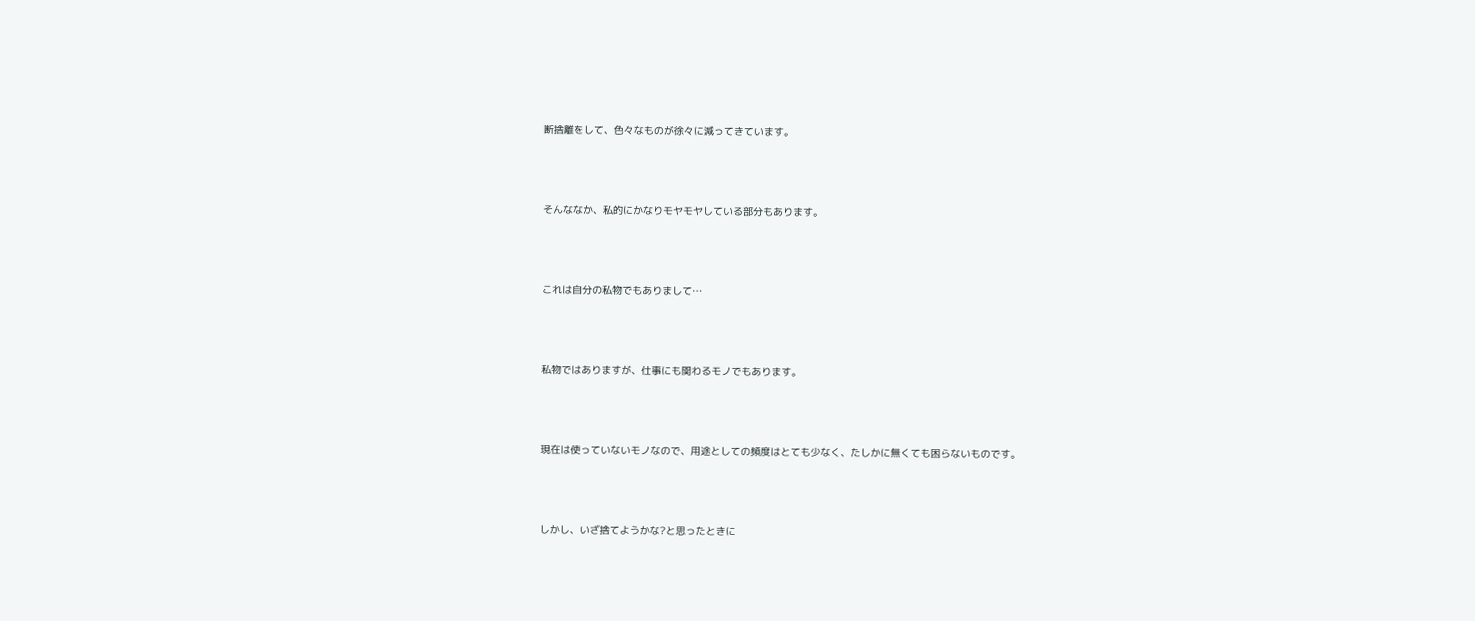断捨離をして、色々なものが徐々に減ってきています。



そんななか、私的にかなりモヤモヤしている部分もあります。



これは自分の私物でもありまして…



私物ではありますが、仕事にも関わるモノでもあります。



現在は使っていないモノなので、用途としての頻度はとても少なく、たしかに無くても困らないものです。



しかし、いざ捨てようかな?と思ったときに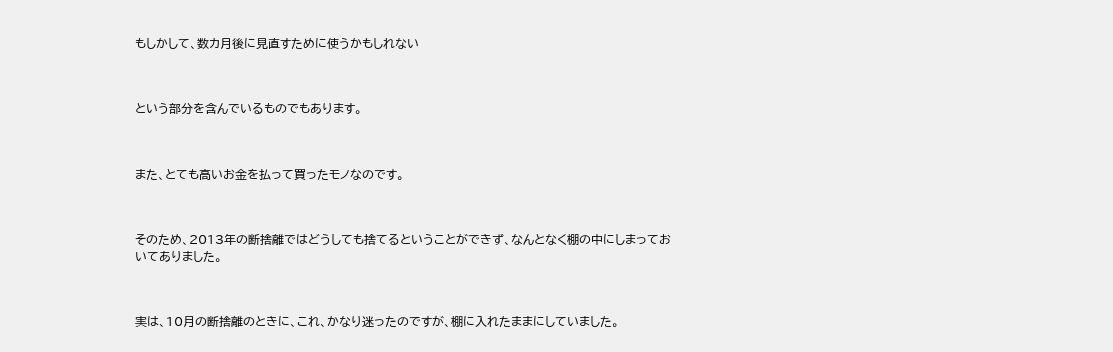もしかして、数カ月後に見直すために使うかもしれない



という部分を含んでいるものでもあります。



また、とても高いお金を払って買ったモノなのです。



そのため、2013年の断捨離ではどうしても捨てるということができず、なんとなく棚の中にしまっておいてありました。



実は、10月の断捨離のときに、これ、かなり迷ったのですが、棚に入れたままにしていました。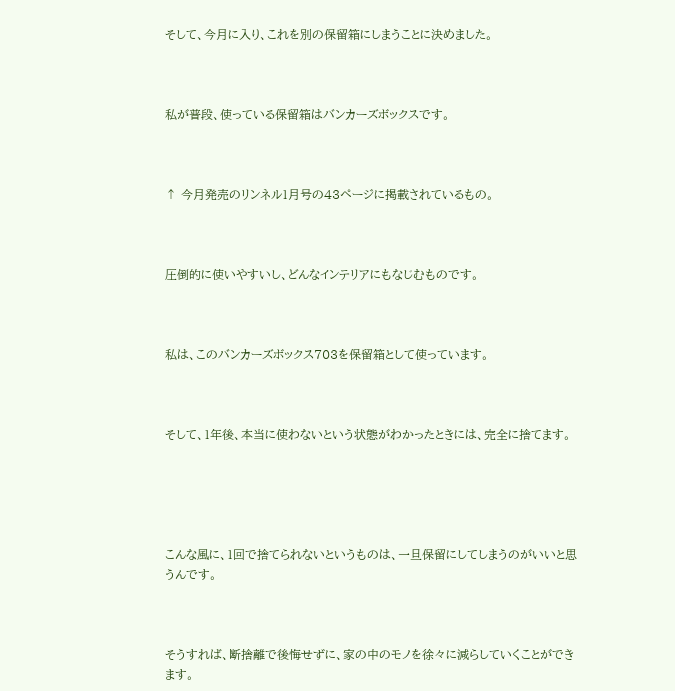そして、今月に入り、これを別の保留箱にしまうことに決めました。



私が普段、使っている保留箱はバンカーズボックスです。



↑ 今月発売のリンネル1月号の43ページに掲載されているもの。



圧倒的に使いやすいし、どんなインテリアにもなじむものです。



私は、このバンカーズボックス703を保留箱として使っています。



そして、1年後、本当に使わないという状態がわかったときには、完全に捨てます。





こんな風に、1回で捨てられないというものは、一旦保留にしてしまうのがいいと思うんです。



そうすれば、断捨離で後悔せずに、家の中のモノを徐々に減らしていくことができます。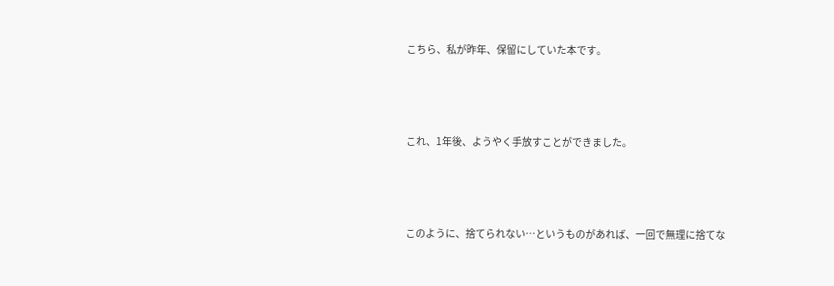こちら、私が昨年、保留にしていた本です。



これ、1年後、ようやく手放すことができました。



このように、捨てられない…というものがあれば、一回で無理に捨てな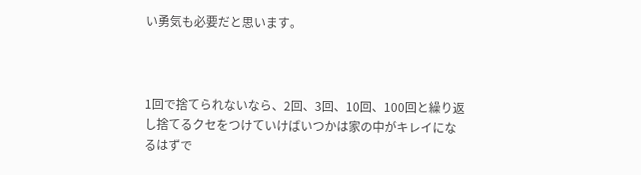い勇気も必要だと思います。



1回で捨てられないなら、2回、3回、10回、100回と繰り返し捨てるクセをつけていけばいつかは家の中がキレイになるはずで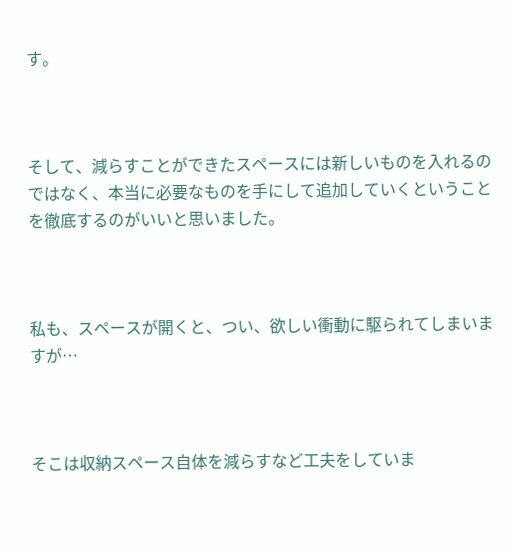す。



そして、減らすことができたスペースには新しいものを入れるのではなく、本当に必要なものを手にして追加していくということを徹底するのがいいと思いました。



私も、スペースが開くと、つい、欲しい衝動に駆られてしまいますが…



そこは収納スペース自体を減らすなど工夫をしていま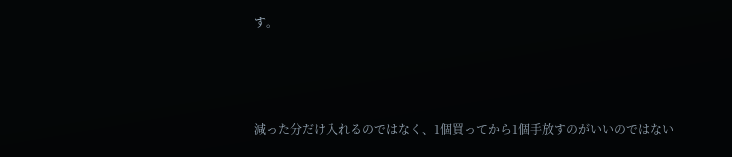す。



減った分だけ入れるのではなく、1個買ってから1個手放すのがいいのではない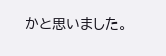かと思いました。